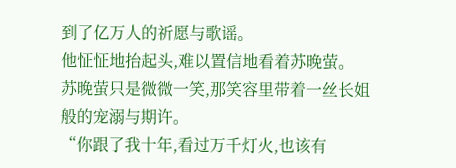到了亿万人的祈愿与歌谣。
他怔怔地抬起头,难以置信地看着苏晚萤。
苏晚萤只是微微一笑,那笑容里带着一丝长姐般的宠溺与期许。
“你跟了我十年,看过万千灯火,也该有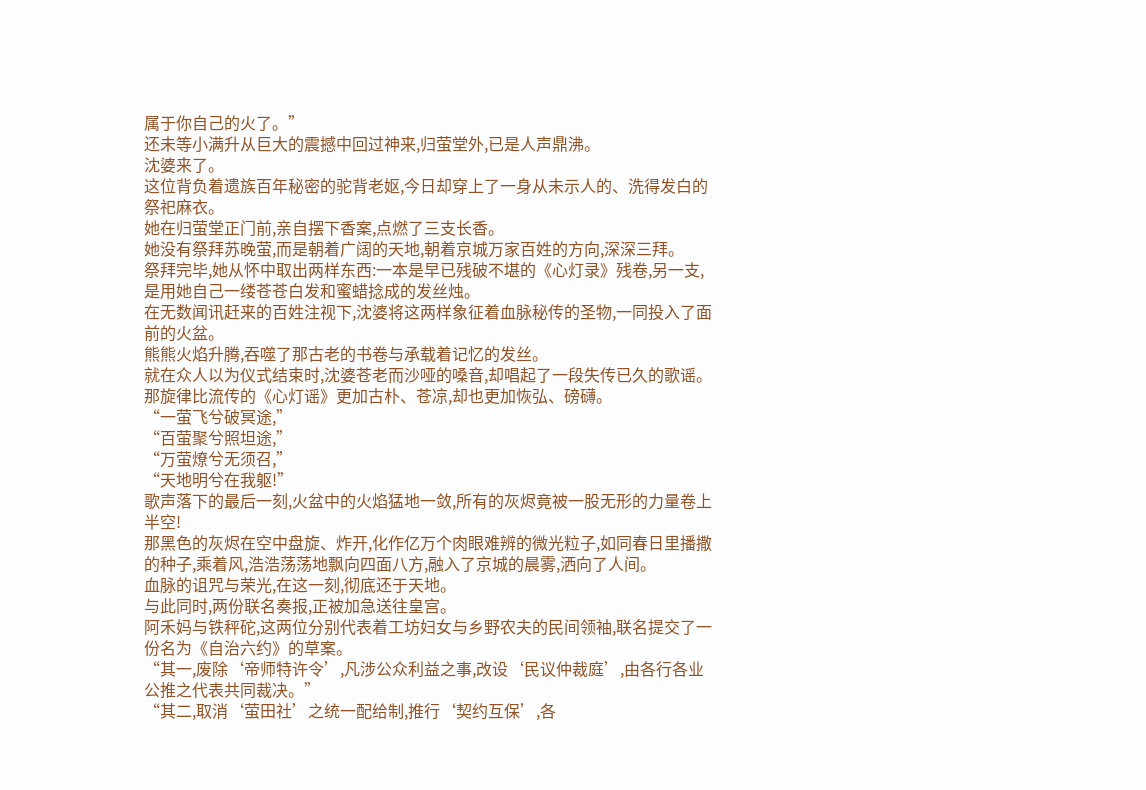属于你自己的火了。”
还未等小满升从巨大的震撼中回过神来,归萤堂外,已是人声鼎沸。
沈婆来了。
这位背负着遗族百年秘密的驼背老妪,今日却穿上了一身从未示人的、洗得发白的祭祀麻衣。
她在归萤堂正门前,亲自摆下香案,点燃了三支长香。
她没有祭拜苏晚萤,而是朝着广阔的天地,朝着京城万家百姓的方向,深深三拜。
祭拜完毕,她从怀中取出两样东西:一本是早已残破不堪的《心灯录》残卷,另一支,是用她自己一缕苍苍白发和蜜蜡捻成的发丝烛。
在无数闻讯赶来的百姓注视下,沈婆将这两样象征着血脉秘传的圣物,一同投入了面前的火盆。
熊熊火焰升腾,吞噬了那古老的书卷与承载着记忆的发丝。
就在众人以为仪式结束时,沈婆苍老而沙哑的嗓音,却唱起了一段失传已久的歌谣。
那旋律比流传的《心灯谣》更加古朴、苍凉,却也更加恢弘、磅礴。
“一萤飞兮破冥途,”
“百萤聚兮照坦途,”
“万萤燎兮无须召,”
“天地明兮在我躯!”
歌声落下的最后一刻,火盆中的火焰猛地一敛,所有的灰烬竟被一股无形的力量卷上半空!
那黑色的灰烬在空中盘旋、炸开,化作亿万个肉眼难辨的微光粒子,如同春日里播撒的种子,乘着风,浩浩荡荡地飘向四面八方,融入了京城的晨雾,洒向了人间。
血脉的诅咒与荣光,在这一刻,彻底还于天地。
与此同时,两份联名奏报,正被加急送往皇宫。
阿禾妈与铁秤砣,这两位分别代表着工坊妇女与乡野农夫的民间领袖,联名提交了一份名为《自治六约》的草案。
“其一,废除‘帝师特许令’,凡涉公众利益之事,改设‘民议仲裁庭’,由各行各业公推之代表共同裁决。”
“其二,取消‘萤田社’之统一配给制,推行‘契约互保’,各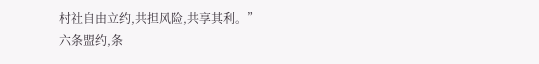村社自由立约,共担风险,共享其利。”
六条盟约,条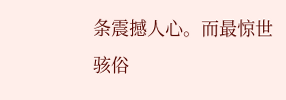条震撼人心。而最惊世骇俗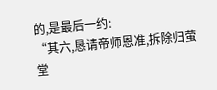的,是最后一约:
“其六,恳请帝师恩准,拆除归萤堂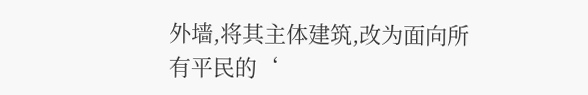外墙,将其主体建筑,改为面向所有平民的‘